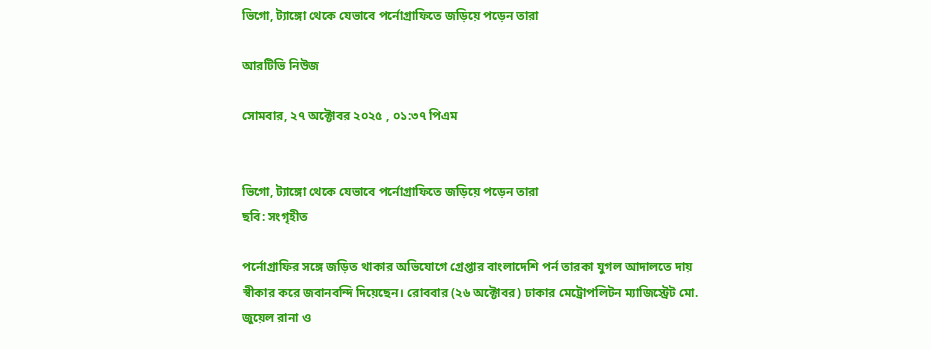ভিগো, ট্যাঙ্গো থেকে যেভাবে পর্নোগ্রাফিতে জড়িয়ে পড়েন তারা

আরটিভি নিউজ

সোমবার, ২৭ অক্টোবর ২০২৫ , ০১:৩৭ পিএম


ভিগো, ট্যাঙ্গো থেকে যেভাবে পর্নোগ্রাফিতে জড়িয়ে পড়েন তারা
ছবি: সংগৃহীত

পর্নোগ্রাফির সঙ্গে জড়িত থাকার অভিযোগে গ্রেপ্তার বাংলাদেশি পর্ন তারকা যুগল আদালতে দায় স্বীকার করে জবানবন্দি দিয়েছেন। রোববার (২৬ অক্টোবর) ঢাকার মেট্রোপলিটন ম্যাজিস্ট্রেট মো. জুয়েল রানা ও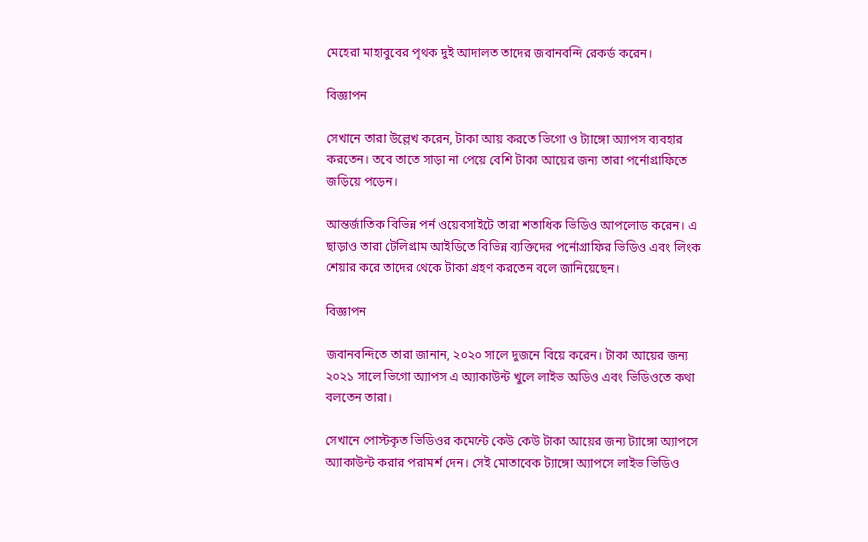মেহেরা মাহাবুবের পৃথক দুই আদালত তাদের জবানবন্দি রেকর্ড করেন।

বিজ্ঞাপন

সেখানে তারা উল্লেখ করেন, টাকা আয় করতে ভিগো ও ট্যাঙ্গো অ্যাপস ব্যবহার করতেন। তবে তাতে সাড়া না পেয়ে বেশি টাকা আয়ের জন্য তারা পর্নোগ্রাফিতে জড়িয়ে পড়েন।

আন্তর্জাতিক বিভিন্ন পর্ন ওয়েবসাইটে তারা শতাধিক ভিডিও আপলোড করেন। এ ছাড়াও তারা টেলিগ্রাম আইডিতে বিভিন্ন ব্যক্তিদের পর্নোগ্রাফির ভিডিও এবং লিংক শেয়ার করে তাদের থেকে টাকা গ্রহণ করতেন বলে জানিয়েছেন।

বিজ্ঞাপন

জবানবন্দিতে তারা জানান, ২০২০ সালে দুজনে বিয়ে করেন। টাকা আয়ের জন্য ২০২১ সালে ভিগো অ্যাপস এ অ্যাকাউন্ট খুলে লাইভ অডিও এবং ভিডিওতে কথা বলতেন তারা।

সেখানে পোস্টকৃত ভিডিওর কমেন্টে কেউ কেউ টাকা আয়ের জন্য ট্যাঙ্গো অ্যাপসে অ্যাকাউন্ট করার পরামর্শ দেন। সেই মোতাবেক ট্যাঙ্গো অ্যাপসে লাইভ ভিডিও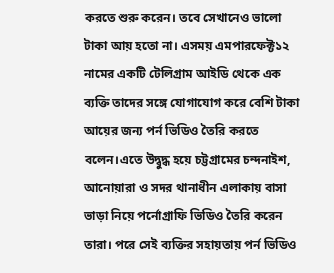করতে শুরু করেন। তবে সেখানেও ভালো টাকা আয় হতো না। এসময় এমপারফেক্ট১২ নামের একটি টেলিগ্রাম আইডি থেকে এক ব্যক্তি তাদের সঙ্গে যোগাযোগ করে বেশি টাকা আয়ের জন্য পর্ন ভিডিও তৈরি করতে বলেন।এতে উদ্বুদ্ধ হয়ে চট্টগ্রামের চন্দনাইশ, আনোয়ারা ও সদর থানাধীন এলাকায় বাসা ভাড়া নিয়ে পর্নোগ্রাফি ভিডিও তৈরি করেন তারা। পরে সেই ব্যক্তির সহায়তায় পর্ন ভিডিও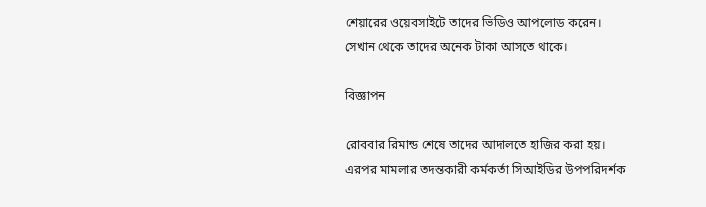শেয়ারের ওয়েবসাইটে তাদের ভিডিও আপলোড করেন। সেখান থেকে তাদের অনেক টাকা আসতে থাকে।

বিজ্ঞাপন

রোববার রিমান্ড শেষে তাদের আদালতে হাজির করা হয়। এরপর মামলার তদন্তকারী কর্মকর্তা সিআইডির উপপরিদর্শক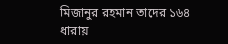মিজানুর রহমান তাদের ১৬৪ ধারায়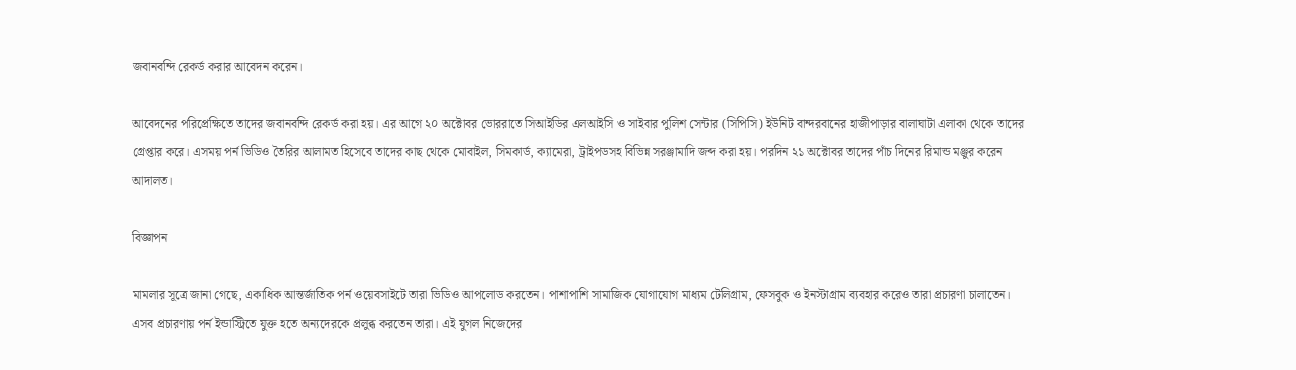জবানবন্দি রেকর্ড করার আবেদন করেন।

আবেদনের পরিপ্রেক্ষিতে তাদের জবানবন্দি রেকর্ড করা হয়। এর আগে ২০ অক্টোবর ভোররাতে সিআইডির এলআইসি ও সাইবার পুলিশ সেন্টার (সিপিসি) ইউনিট বান্দরবানের হাজীপাড়ার বালাঘাটা এলাকা থেকে তাদের গ্রেপ্তার করে। এসময় পর্ন ভিডিও তৈরির আলামত হিসেবে তাদের কাছ থেকে মোবাইল, সিমকার্ড, ক্যামেরা, ট্রাইপডসহ বিভিন্ন সরঞ্জামাদি জব্দ করা হয়। পরদিন ২১ অক্টোবর তাদের পাঁচ দিনের রিমান্ড মঞ্জুর করেন আদালত।

বিজ্ঞাপন

মামলার সূত্রে জানা গেছে, একাধিক আন্তর্জাতিক পর্ন ওয়েবসাইটে তারা ভিডিও আপলোড করতেন। পাশাপাশি সামাজিক যোগাযোগ মাধ্যম টেলিগ্রাম, ফেসবুক ও ইনস্টাগ্রাম ব্যবহার করেও তারা প্রচারণা চালাতেন। এসব প্রচারণায় পর্ন ইন্ডাস্ট্রিতে যুক্ত হতে অন্যদেরকে প্রলুব্ধ করতেন তারা। এই যুগল নিজেদের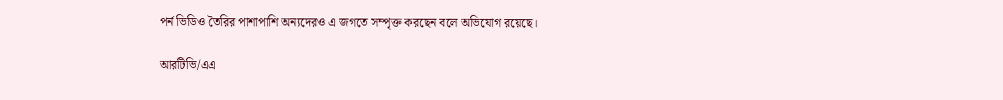পর্ন ভিডিও তৈরির পাশাপাশি অন্যদেরও এ জগতে সম্পৃক্ত করছেন বলে অভিযোগ রয়েছে।

আরটিভি/এএ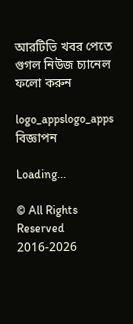আরটিভি খবর পেতে গুগল নিউজ চ্যানেল ফলো করুন

logo_appslogo_apps
বিজ্ঞাপন

Loading...

© All Rights Reserved 2016-2026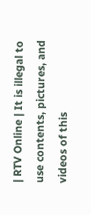| RTV Online | It is illegal to use contents, pictures, and videos of this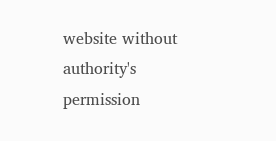website without authority's permission